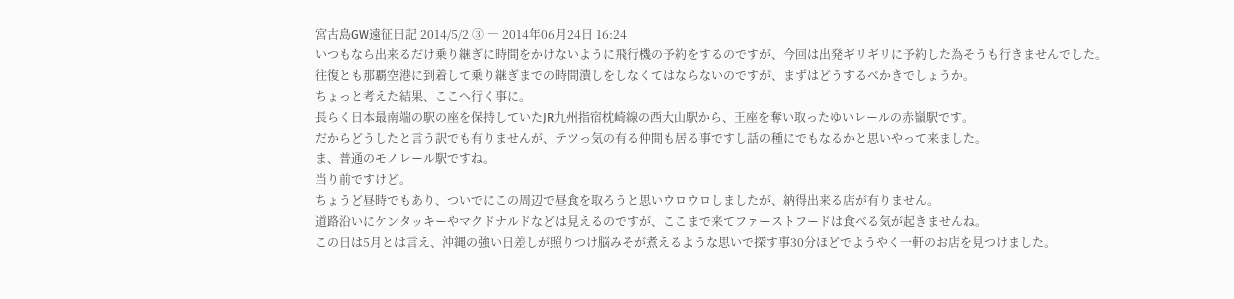宮古島GW遠征日記 2014/5/2 ③ ― 2014年06月24日 16:24
いつもなら出来るだけ乗り継ぎに時間をかけないように飛行機の予約をするのですが、今回は出発ギリギリに予約した為そうも行きませんでした。
往復とも那覇空港に到着して乗り継ぎまでの時間潰しをしなくてはならないのですが、まずはどうするべかきでしょうか。
ちょっと考えた結果、ここへ行く事に。
長らく日本最南端の駅の座を保持していたJR九州指宿枕崎線の西大山駅から、王座を奪い取ったゆいレールの赤嶺駅です。
だからどうしたと言う訳でも有りませんが、テツっ気の有る仲間も居る事ですし話の種にでもなるかと思いやって来ました。
ま、普通のモノレール駅ですね。
当り前ですけど。
ちょうど昼時でもあり、ついでにこの周辺で昼食を取ろうと思いウロウロしましたが、納得出来る店が有りません。
道路沿いにケンタッキーやマクドナルドなどは見えるのですが、ここまで来てファーストフードは食べる気が起きませんね。
この日は5月とは言え、沖縄の強い日差しが照りつけ脳みそが煮えるような思いで探す事30分ほどでようやく一軒のお店を見つけました。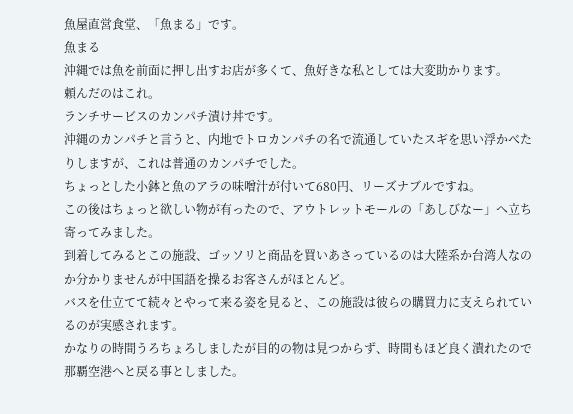魚屋直営食堂、「魚まる」です。
魚まる
沖縄では魚を前面に押し出すお店が多くて、魚好きな私としては大変助かります。
頼んだのはこれ。
ランチサービスのカンパチ漬け丼です。
沖縄のカンパチと言うと、内地でトロカンパチの名で流通していたスギを思い浮かべたりしますが、これは普通のカンパチでした。
ちょっとした小鉢と魚のアラの味噌汁が付いて680円、リーズナブルですね。
この後はちょっと欲しい物が有ったので、アウトレットモールの「あしびなー」へ立ち寄ってみました。
到着してみるとこの施設、ゴッソリと商品を買いあさっているのは大陸系か台湾人なのか分かりませんが中国語を操るお客さんがほとんど。
バスを仕立てて続々とやって来る姿を見ると、この施設は彼らの購買力に支えられているのが実感されます。
かなりの時間うろちょろしましたが目的の物は見つからず、時間もほど良く潰れたので那覇空港へと戻る事としました。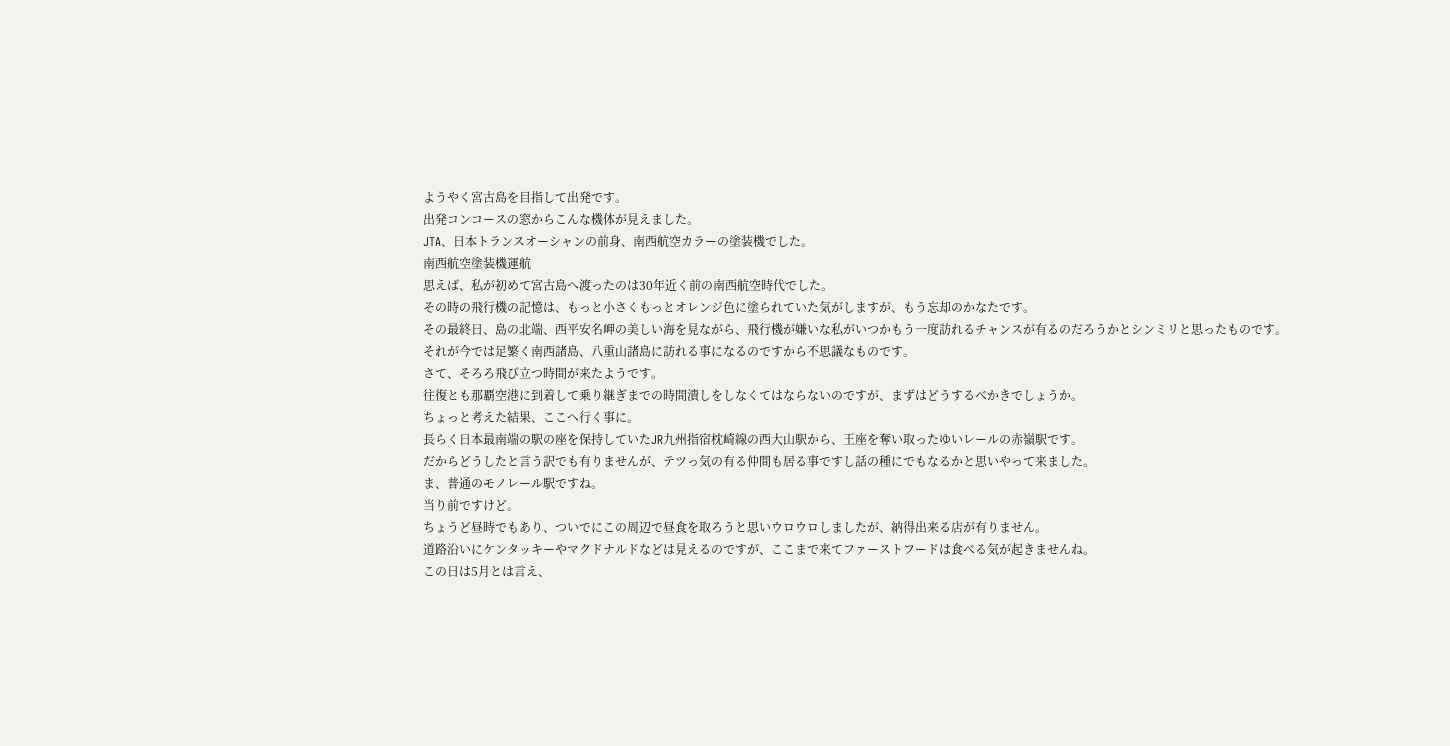ようやく宮古島を目指して出発です。
出発コンコースの窓からこんな機体が見えました。
JTA、日本トランスオーシャンの前身、南西航空カラーの塗装機でした。
南西航空塗装機運航
思えば、私が初めて宮古島へ渡ったのは30年近く前の南西航空時代でした。
その時の飛行機の記憶は、もっと小さくもっとオレンジ色に塗られていた気がしますが、もう忘却のかなたです。
その最終日、島の北端、西平安名岬の美しい海を見ながら、飛行機が嫌いな私がいつかもう一度訪れるチャンスが有るのだろうかとシンミリと思ったものです。
それが今では足繁く南西諸島、八重山諸島に訪れる事になるのですから不思議なものです。
さて、そろろ飛び立つ時間が来たようです。
往復とも那覇空港に到着して乗り継ぎまでの時間潰しをしなくてはならないのですが、まずはどうするべかきでしょうか。
ちょっと考えた結果、ここへ行く事に。
長らく日本最南端の駅の座を保持していたJR九州指宿枕崎線の西大山駅から、王座を奪い取ったゆいレールの赤嶺駅です。
だからどうしたと言う訳でも有りませんが、テツっ気の有る仲間も居る事ですし話の種にでもなるかと思いやって来ました。
ま、普通のモノレール駅ですね。
当り前ですけど。
ちょうど昼時でもあり、ついでにこの周辺で昼食を取ろうと思いウロウロしましたが、納得出来る店が有りません。
道路沿いにケンタッキーやマクドナルドなどは見えるのですが、ここまで来てファーストフードは食べる気が起きませんね。
この日は5月とは言え、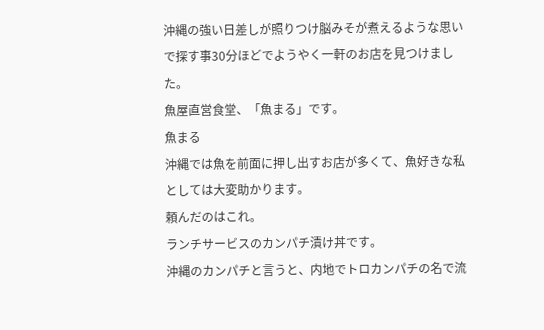沖縄の強い日差しが照りつけ脳みそが煮えるような思いで探す事30分ほどでようやく一軒のお店を見つけました。
魚屋直営食堂、「魚まる」です。
魚まる
沖縄では魚を前面に押し出すお店が多くて、魚好きな私としては大変助かります。
頼んだのはこれ。
ランチサービスのカンパチ漬け丼です。
沖縄のカンパチと言うと、内地でトロカンパチの名で流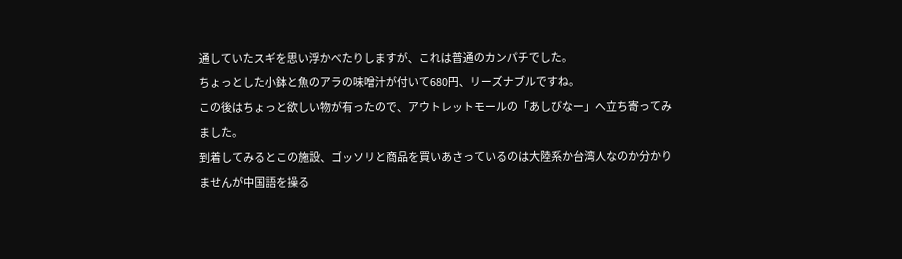通していたスギを思い浮かべたりしますが、これは普通のカンパチでした。
ちょっとした小鉢と魚のアラの味噌汁が付いて680円、リーズナブルですね。
この後はちょっと欲しい物が有ったので、アウトレットモールの「あしびなー」へ立ち寄ってみました。
到着してみるとこの施設、ゴッソリと商品を買いあさっているのは大陸系か台湾人なのか分かりませんが中国語を操る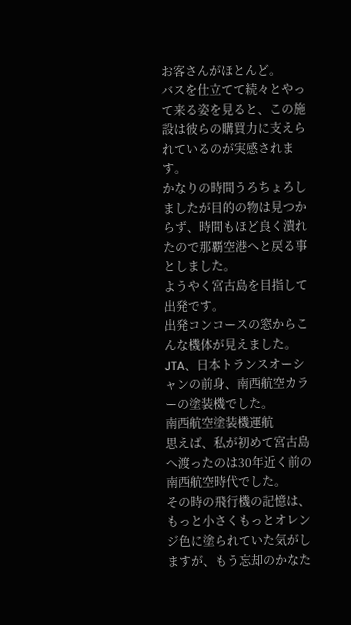お客さんがほとんど。
バスを仕立てて続々とやって来る姿を見ると、この施設は彼らの購買力に支えられているのが実感されます。
かなりの時間うろちょろしましたが目的の物は見つからず、時間もほど良く潰れたので那覇空港へと戻る事としました。
ようやく宮古島を目指して出発です。
出発コンコースの窓からこんな機体が見えました。
JTA、日本トランスオーシャンの前身、南西航空カラーの塗装機でした。
南西航空塗装機運航
思えば、私が初めて宮古島へ渡ったのは30年近く前の南西航空時代でした。
その時の飛行機の記憶は、もっと小さくもっとオレンジ色に塗られていた気がしますが、もう忘却のかなた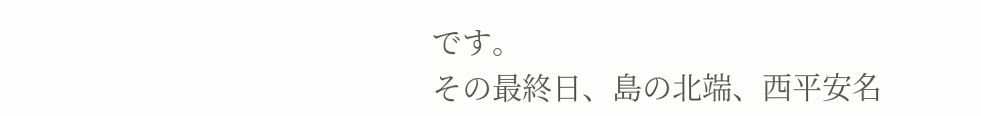です。
その最終日、島の北端、西平安名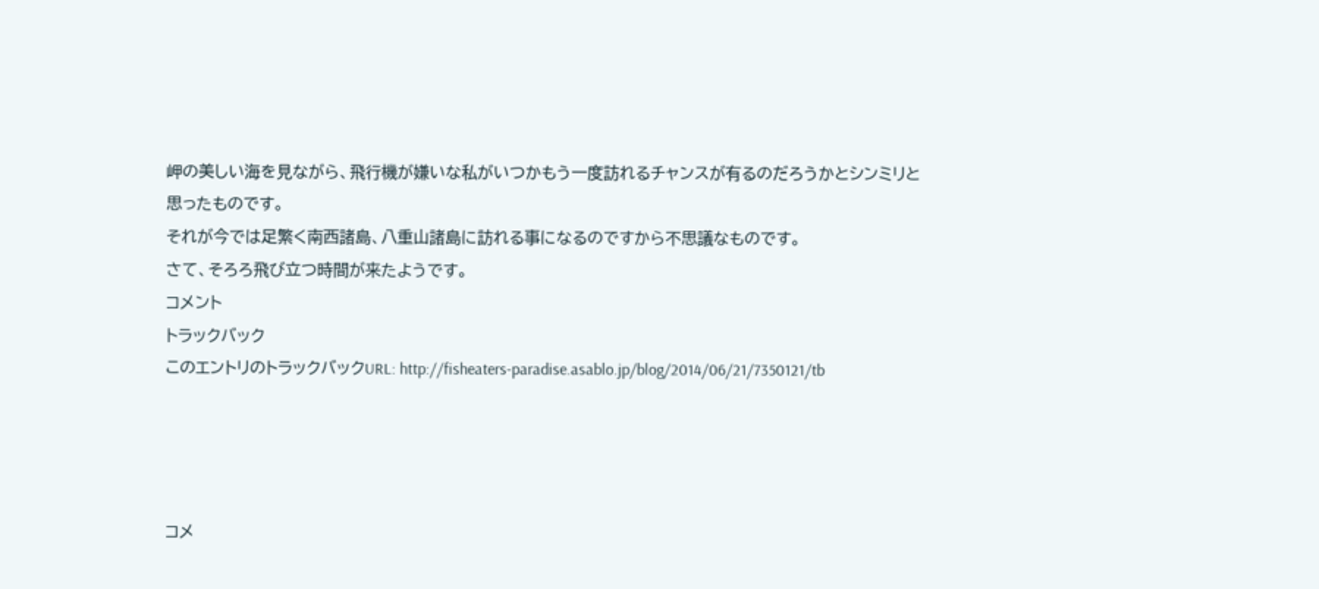岬の美しい海を見ながら、飛行機が嫌いな私がいつかもう一度訪れるチャンスが有るのだろうかとシンミリと思ったものです。
それが今では足繁く南西諸島、八重山諸島に訪れる事になるのですから不思議なものです。
さて、そろろ飛び立つ時間が来たようです。
コメント
トラックバック
このエントリのトラックバックURL: http://fisheaters-paradise.asablo.jp/blog/2014/06/21/7350121/tb




コメ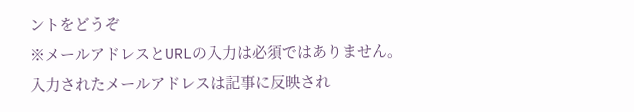ントをどうぞ
※メールアドレスとURLの入力は必須ではありません。 入力されたメールアドレスは記事に反映され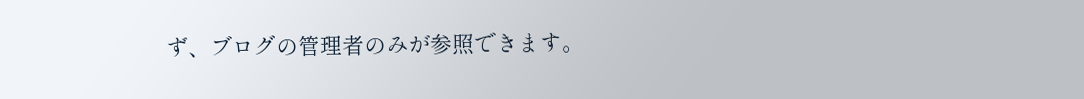ず、ブログの管理者のみが参照できます。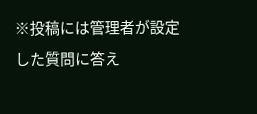※投稿には管理者が設定した質問に答え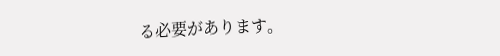る必要があります。